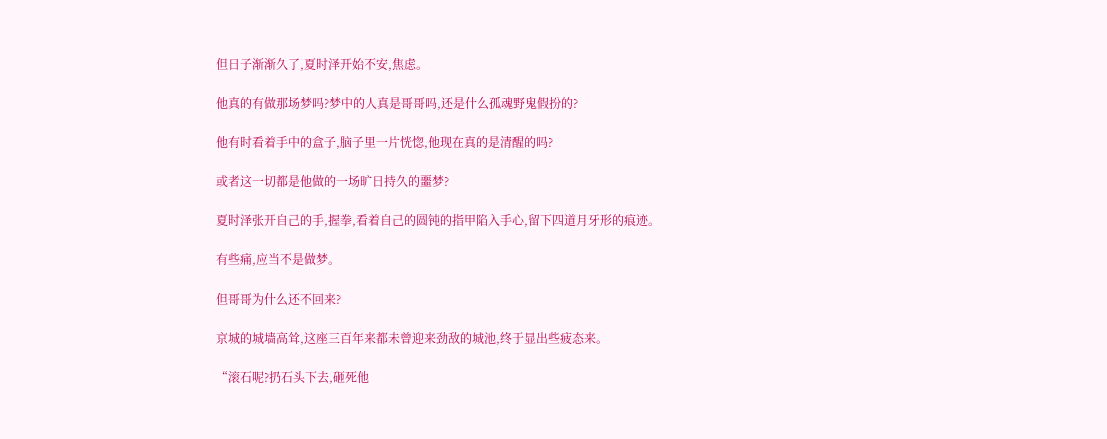但日子渐渐久了,夏时泽开始不安,焦虑。

他真的有做那场梦吗?梦中的人真是哥哥吗,还是什么孤魂野鬼假扮的?

他有时看着手中的盒子,脑子里一片恍惚,他现在真的是清醒的吗?

或者这一切都是他做的一场旷日持久的噩梦?

夏时泽张开自己的手,握拳,看着自己的圆钝的指甲陷入手心,留下四道月牙形的痕迹。

有些痛,应当不是做梦。

但哥哥为什么还不回来?

京城的城墙高耸,这座三百年来都未曾迎来劲敌的城池,终于显出些疲态来。

“滚石呢?扔石头下去,砸死他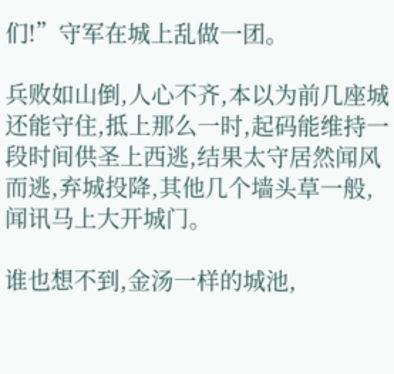们!”守军在城上乱做一团。

兵败如山倒,人心不齐,本以为前几座城还能守住,抵上那么一时,起码能维持一段时间供圣上西逃,结果太守居然闻风而逃,弃城投降,其他几个墙头草一般,闻讯马上大开城门。

谁也想不到,金汤一样的城池,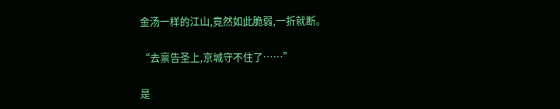金汤一样的江山,竟然如此脆弱,一折就断。

“去禀告圣上,京城守不住了……”

是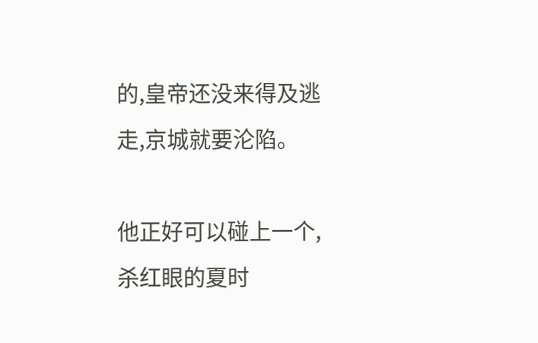的,皇帝还没来得及逃走,京城就要沦陷。

他正好可以碰上一个,杀红眼的夏时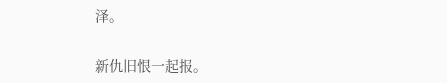泽。

新仇旧恨一起报。